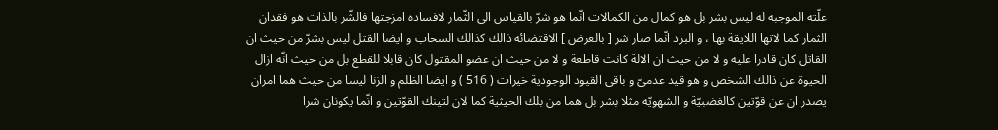علّته الموجبه له ليس بشر بل هو كمال من الكمالات انّما هو شرّ بالقياس الى الثّمار لافساده امزجتها فالشّر بالذات هو فقدان الثمار كما لاتها اللايقة بها ، و البرد انّما صار شر [ بالعرض ] الاقتضائه ذالك كذالك السحاب و ايضا القتل ليس بشرّ من حيث ان القاتل كان قادرا عليه و لا من حيث ان الالة كانت قاطعة و لا من حيث ان عضو المقتول كان قابلا للقطع بل من حيث انّه ازال الحيوة عن ذالك الشخص و هو قيد عدمىّ و باقى القيود الوجودية خيرات ( 516 ) و ايضا الظلم و الزنا ليسا من حيث هما امران يصدر ان عن قوّتين كالغضبيّة و الشهويّه مثلا بشر بل هما من بلك الحيثية كما لان لتينك القوّتين و انّما يكونان شرا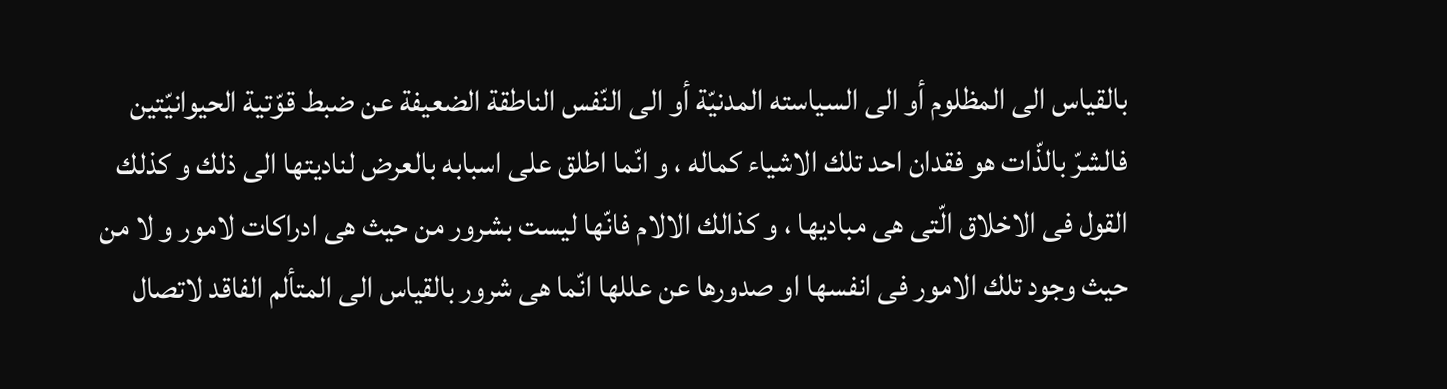بالقياس الى المظلوم أو الى السياسته المدنيّة أو الى النّفس الناطقة الضعيفة عن ضبط قوّتية الحيوانيّتين فالشرّ بالذّات هو فقدان احد تلك الاشياء كماله ، و انّما اطلق على اسبابه بالعرض لناديتها الى ذلك و كذلك القول فى الاخلاق الّتى هى مباديها ، و كذالك الالام فانّها ليست بشرور من حيث هى ادراكات لامور و لا من حيث وجود تلك الامور فى انفسها او صدورها عن عللها انّما هى شرور بالقياس الى المتألم الفاقد لاتصال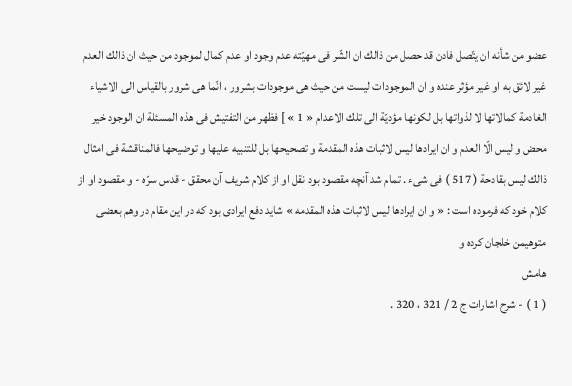عضو من شأنه ان يتّصل فادن قد حصل من ذالك ان الشّر فى مهيّته عدم وجود او عدم كمال لموجود من حيث ان ذالك العدم غير لائق به او غير مؤثر عنده و ان الموجودات ليست من حيث هى موجودات بشرور ، انّما هى شرور بالقياس الى الاشياء الغادمة كمالاتها لا لذواتها بل لكونها مؤديّة الى تلك الاعدام « 1 » ] فظهر من التفتيش فى هذه المسئلة ان الوجود خير محض و ليس الّا العدم و ان ايرادها ليس لاثبات هذه المقدمة و تصحيحها بل للتنبيه عليها و توضيحها فالمناقشة فى امثال ذالك ليس بقادحة ( 517 ) فى شىء . تمام شد آنچه مقصود بود نقل او از كلام شريف آن محقق - قدس سرّه - و مقصود او از كلام خود كه فرموده است : « و ان ايرادها ليس لاثبات هذه المقدمه » شايد دفع ايرادى بود كه در اين مقام در وهم بعضى متوهيمن خلجان كرده و
هامش
( 1 ) - شرح اشارات ج 2 / 321 ، 320 .